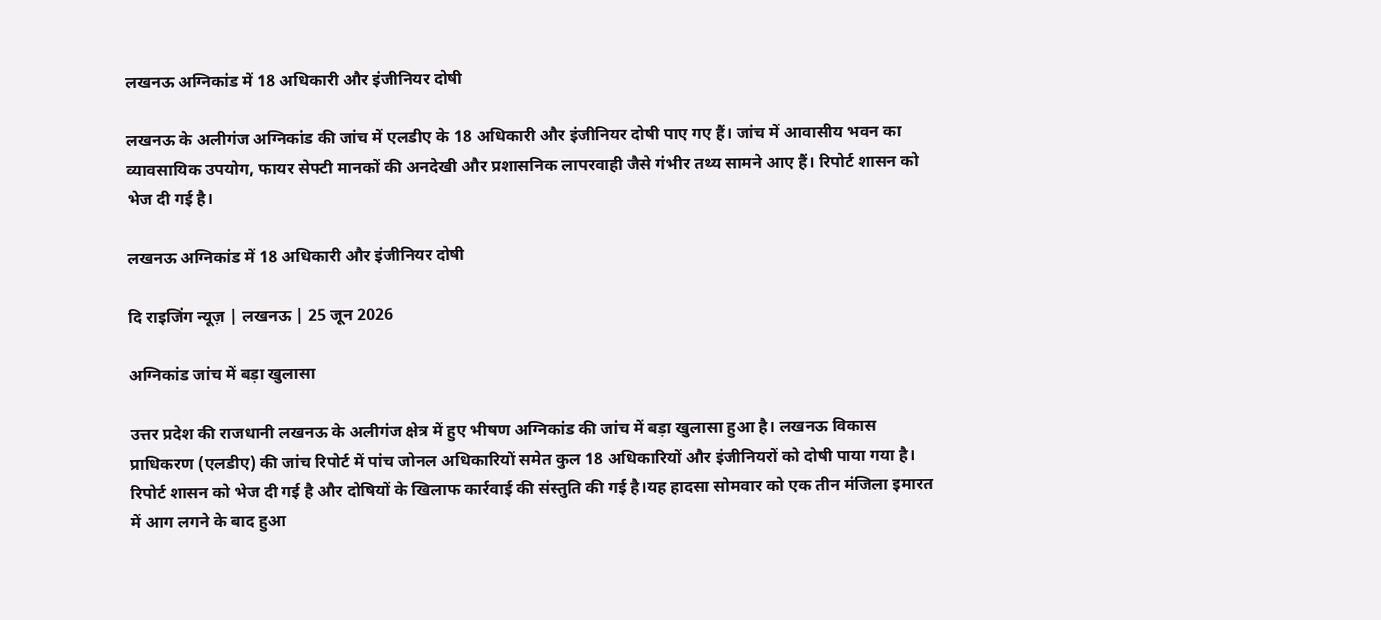लखनऊ अग्निकांड में 18 अधिकारी और इंजीनियर दोषी

लखनऊ के अलीगंज अग्निकांड की जांच में एलडीए के 18 अधिकारी और इंजीनियर दोषी पाए गए हैं। जांच में आवासीय भवन का व्यावसायिक उपयोग, फायर सेफ्टी मानकों की अनदेखी और प्रशासनिक लापरवाही जैसे गंभीर तथ्य सामने आए हैं। रिपोर्ट शासन को भेज दी गई है।

लखनऊ अग्निकांड में 18 अधिकारी और इंजीनियर दोषी

दि राइजिंग न्यूज़ | लखनऊ | 25 जून 2026

अग्निकांड जांच में बड़ा खुलासा

उत्तर प्रदेश की राजधानी लखनऊ के अलीगंज क्षेत्र में हुए भीषण अग्निकांड की जांच में बड़ा खुलासा हुआ है। लखनऊ विकास प्राधिकरण (एलडीए) की जांच रिपोर्ट में पांच जोनल अधिकारियों समेत कुल 18 अधिकारियों और इंजीनियरों को दोषी पाया गया है। रिपोर्ट शासन को भेज दी गई है और दोषियों के खिलाफ कार्रवाई की संस्तुति की गई है।यह हादसा सोमवार को एक तीन मंजिला इमारत में आग लगने के बाद हुआ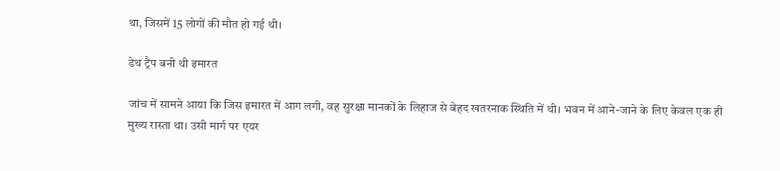था, जिसमें 15 लोगों की मौत हो गई थी।

डेथ ट्रैप बनी थी इमारत

जांच में सामने आया कि जिस इमारत में आग लगी, वह सुरक्षा मानकों के लिहाज से बेहद खतरनाक स्थिति में थी। भवन में आने-जाने के लिए केवल एक ही मुख्य रास्ता था। उसी मार्ग पर एयर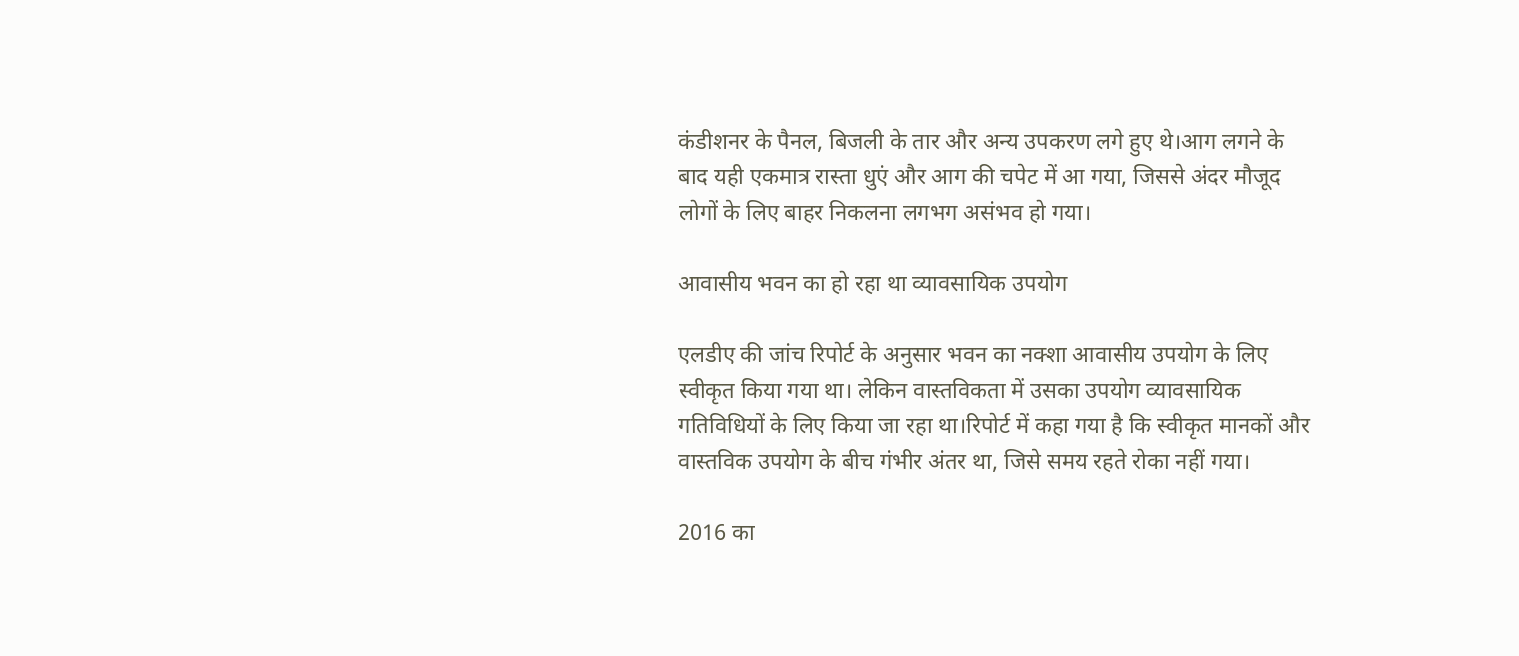कंडीशनर के पैनल, बिजली के तार और अन्य उपकरण लगे हुए थे।आग लगने के बाद यही एकमात्र रास्ता धुएं और आग की चपेट में आ गया, जिससे अंदर मौजूद लोगों के लिए बाहर निकलना लगभग असंभव हो गया।

आवासीय भवन का हो रहा था व्यावसायिक उपयोग

एलडीए की जांच रिपोर्ट के अनुसार भवन का नक्शा आवासीय उपयोग के लिए स्वीकृत किया गया था। लेकिन वास्तविकता में उसका उपयोग व्यावसायिक गतिविधियों के लिए किया जा रहा था।रिपोर्ट में कहा गया है कि स्वीकृत मानकों और वास्तविक उपयोग के बीच गंभीर अंतर था, जिसे समय रहते रोका नहीं गया।

2016 का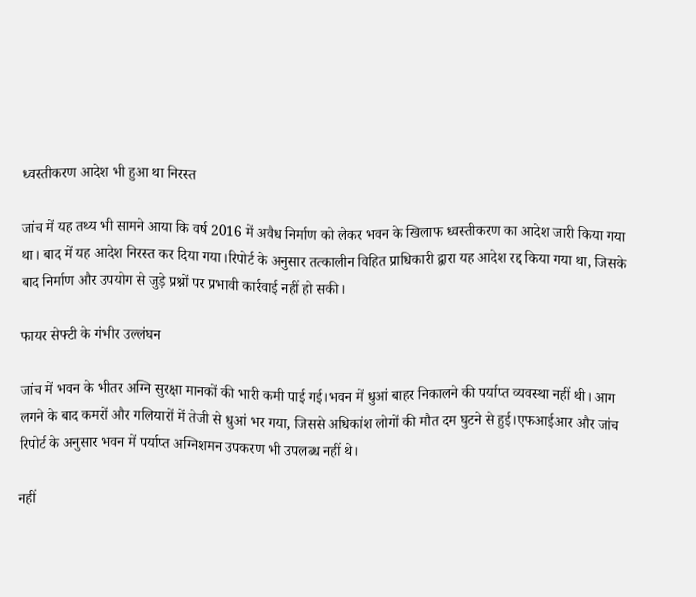ध्वस्तीकरण आदेश भी हुआ था निरस्त

जांच में यह तथ्य भी सामने आया कि वर्ष 2016 में अवैध निर्माण को लेकर भवन के खिलाफ ध्वस्तीकरण का आदेश जारी किया गया था। बाद में यह आदेश निरस्त कर दिया गया।रिपोर्ट के अनुसार तत्कालीन विहित प्राधिकारी द्वारा यह आदेश रद्द किया गया था, जिसके बाद निर्माण और उपयोग से जुड़े प्रश्नों पर प्रभावी कार्रवाई नहीं हो सकी।

फायर सेफ्टी के गंभीर उल्लंघन

जांच में भवन के भीतर अग्नि सुरक्षा मानकों की भारी कमी पाई गई।भवन में धुआं बाहर निकालने की पर्याप्त व्यवस्था नहीं थी। आग लगने के बाद कमरों और गलियारों में तेजी से धुआं भर गया, जिससे अधिकांश लोगों की मौत दम घुटने से हुई।एफआईआर और जांच रिपोर्ट के अनुसार भवन में पर्याप्त अग्निशमन उपकरण भी उपलब्ध नहीं थे।

नहीं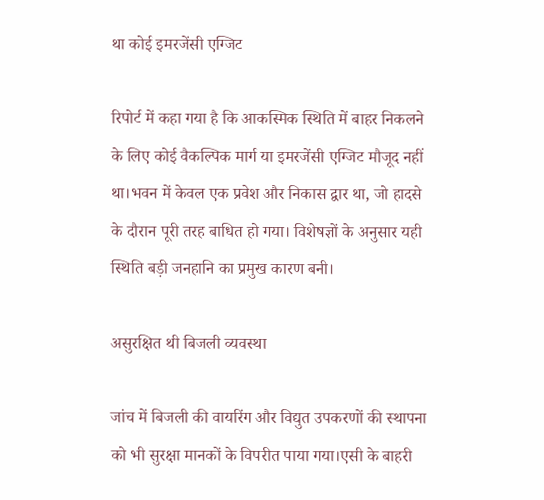था कोई इमरजेंसी एग्जिट

रिपोर्ट में कहा गया है कि आकस्मिक स्थिति में बाहर निकलने के लिए कोई वैकल्पिक मार्ग या इमरजेंसी एग्जिट मौजूद नहीं था।भवन में केवल एक प्रवेश और निकास द्वार था, जो हादसे के दौरान पूरी तरह बाधित हो गया। विशेषज्ञों के अनुसार यही स्थिति बड़ी जनहानि का प्रमुख कारण बनी।

असुरक्षित थी बिजली व्यवस्था

जांच में बिजली की वायरिंग और विद्युत उपकरणों की स्थापना को भी सुरक्षा मानकों के विपरीत पाया गया।एसी के बाहरी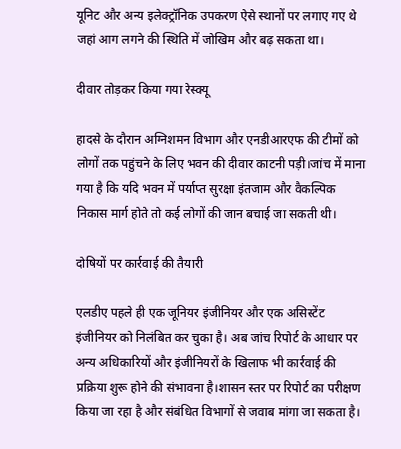यूनिट और अन्य इलेक्ट्रॉनिक उपकरण ऐसे स्थानों पर लगाए गए थे जहां आग लगने की स्थिति में जोखिम और बढ़ सकता था।

दीवार तोड़कर किया गया रेस्क्यू

हादसे के दौरान अग्निशमन विभाग और एनडीआरएफ की टीमों को लोगों तक पहुंचने के लिए भवन की दीवार काटनी पड़ी।जांच में माना गया है कि यदि भवन में पर्याप्त सुरक्षा इंतजाम और वैकल्पिक निकास मार्ग होते तो कई लोगों की जान बचाई जा सकती थी।

दोषियों पर कार्रवाई की तैयारी

एलडीए पहले ही एक जूनियर इंजीनियर और एक असिस्टेंट इंजीनियर को निलंबित कर चुका है। अब जांच रिपोर्ट के आधार पर अन्य अधिकारियों और इंजीनियरों के खिलाफ भी कार्रवाई की प्रक्रिया शुरू होने की संभावना है।शासन स्तर पर रिपोर्ट का परीक्षण किया जा रहा है और संबंधित विभागों से जवाब मांगा जा सकता है।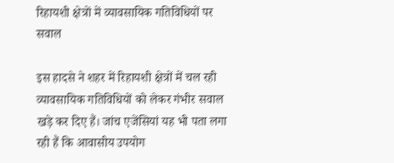रिहायशी क्षेत्रों में व्यावसायिक गतिविधियों पर सवाल

इस हादसे ने शहर में रिहायशी क्षेत्रों में चल रही व्यावसायिक गतिविधियों को लेकर गंभीर सवाल खड़े कर दिए हैं। जांच एजेंसियां यह भी पता लगा रही हैं कि आवासीय उपयोग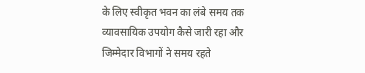के लिए स्वीकृत भवन का लंबे समय तक व्यावसायिक उपयोग कैसे जारी रहा और जिम्मेदार विभागों ने समय रहते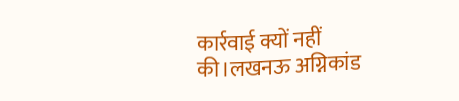कार्रवाई क्यों नहीं की।लखनऊ अग्निकांड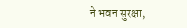ने भवन सुरक्षा,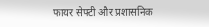फायर सेफ्टी और प्रशासनिक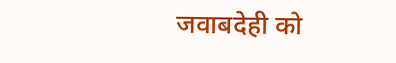जवाबदेही को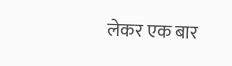लेकर एक बार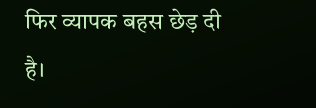फिर व्यापक बहस छेड़ दी है।